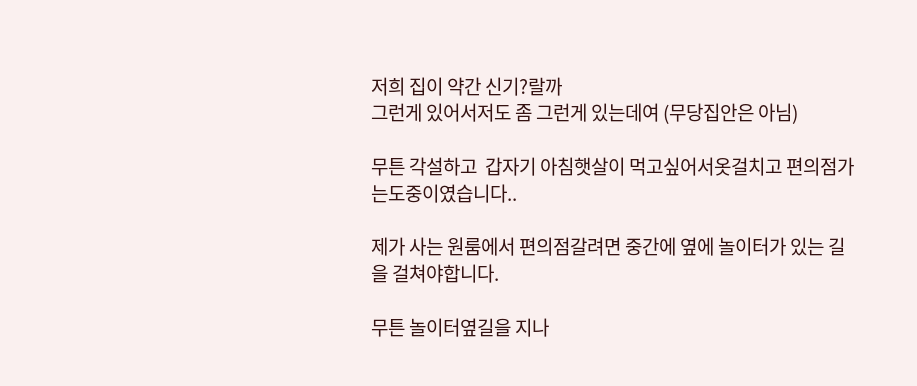저희 집이 약간 신기?랄까
그런게 있어서저도 좀 그런게 있는데여 (무당집안은 아님)

무튼 각설하고  갑자기 아침햇살이 먹고싶어서옷걸치고 편의점가는도중이였습니다..

제가 사는 원룸에서 편의점갈려면 중간에 옆에 놀이터가 있는 길을 걸쳐야합니다.

무튼 놀이터옆길을 지나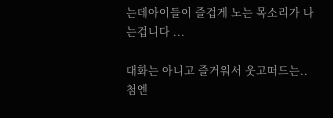는데아이들이 즐겁게 노는 목소리가 나는겁니다 ...

대화는 아니고 즐거워서 웃고떠드는..첨엔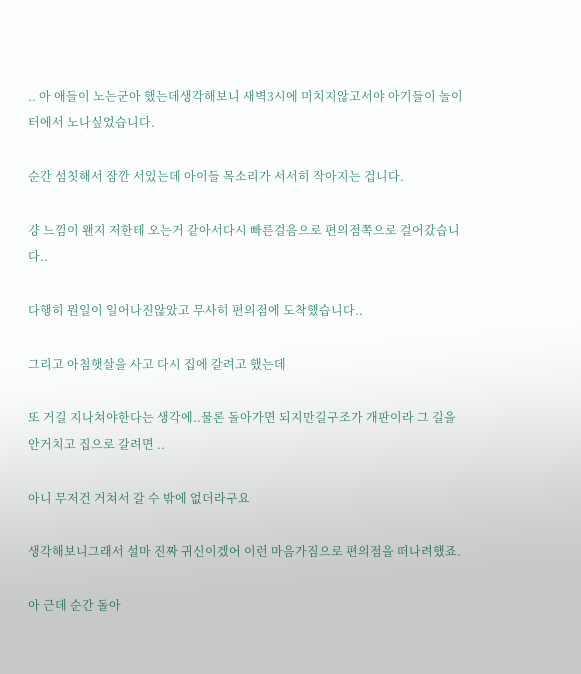.. 아 애들이 노는군아 했는데생각해보니 새벽3시에 미치지않고서야 아기들이 놀이터에서 노나싶었습니다.

순간 섬칫해서 잠깐 서있는데 아이들 목소리가 서서히 작아지는 겁니다.

걍 느낌이 왠지 저한테 오는거 같아서다시 빠른걸음으로 편의점쪽으로 걸어갔습니다..

다행히 뭔일이 일어나진않았고 무사히 편의점에 도착했습니다..

그리고 아침햇살을 사고 다시 집에 갈려고 했는데

또 거길 지나쳐야한다는 생각에..물론 돌아가면 되지만길구조가 개판이라 그 길을 안거치고 집으로 갈려면 ..

아니 무저건 거쳐서 갈 수 밖에 없더라구요

생각해보니그래서 설마 진짜 귀신이겠어 이런 마음가짐으로 편의점을 떠나려했죠.

아 근데 순간 돌아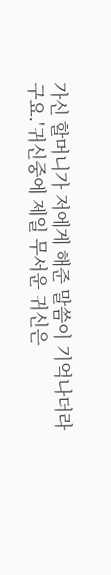가신 할머니가 저에게 해준 말씀이 기억나더라구요.'귀신중에 제일 무서운 귀신은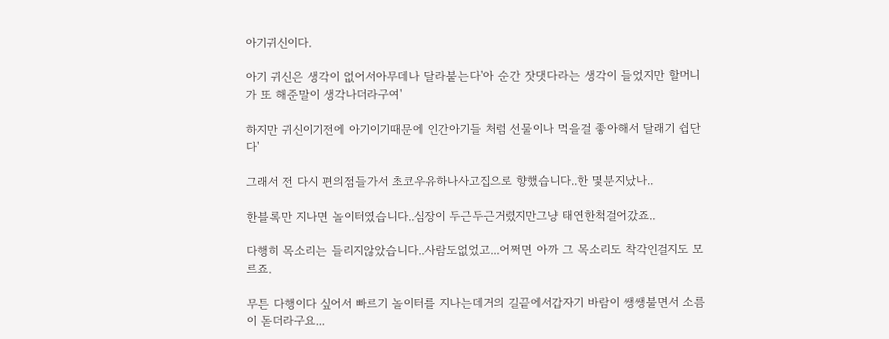아기귀신이다.

아기 귀신은 생각이 없어서아무데나 달라붙는다'아 순간 잣댓다라는 생각이 들었지만 할머니가 또 해준말이 생각나더라구여'

하지만 귀신이기전에 아기이기때문에 인간아기들 처럼 선물이나 먹을걸 좋아해서 달래기 쉽단다'

그래서 전 다시 편의점들가서 초코우유하나사고집으로 향했습니다..한 몇분지났나..

한블록만 지나면 놀이터였습니다..심장이 두근두근거렸지만그냥 태연한척걸어갔죠..

다행히 목소리는 들리지않았습니다..사람도없었고...어쩌면 아까 그 목소리도 착각인걸지도 모르죠.

무튼 다행이다 싶어서 빠르기 놀이터를 지나는데거의 길끝에서갑자기 바람이 쌩쌩불면서 소름이 돋더라구요...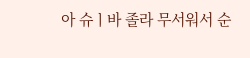아 슈ㅣ바 졸라 무서워서 순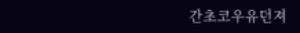간초코우유던져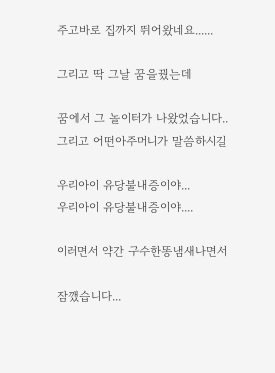주고바로 집까지 뛰어왔네요......

그리고 딱 그날 꿈을꿨는데

꿈에서 그 놀이터가 나왔었습니다..
그리고 어떤아주머니가 말씀하시길

우리아이 유당불내증이야...
우리아이 유당불내증이야....

이러면서 약간 구수한똥냄새나면서

잠깼습니다...